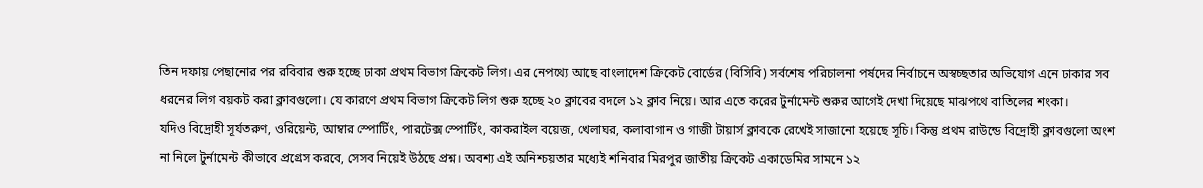তিন দফায় পেছানোর পর রবিবার শুরু হচ্ছে ঢাকা প্রথম বিভাগ ক্রিকেট লিগ। এর নেপথ্যে আছে বাংলাদেশ ক্রিকেট বোর্ডের (বিসিবি) সর্বশেষ পরিচালনা পর্ষদের নির্বাচনে অস্বচ্ছতার অভিযোগ এনে ঢাকার সব ধরনের লিগ বয়কট করা ক্লাবগুলো। যে কারণে প্রথম বিভাগ ক্রিকেট লিগ শুরু হচ্ছে ২০ ক্লাবের বদলে ১২ ক্লাব নিয়ে। আর এতে করের টুর্নামেন্ট শুরুর আগেই দেখা দিয়েছে মাঝপথে বাতিলের শংকা।
যদিও বিদ্রোহী সূর্যতরুণ, ওরিয়েন্ট, আম্বার স্পোর্টিং, পারটেক্স স্পোর্টিং, কাকরাইল বয়েজ, খেলাঘর, কলাবাগান ও গাজী টায়ার্স ক্লাবকে রেখেই সাজানো হয়েছে সূচি। কিন্তু প্রথম রাউন্ডে বিদ্রোহী ক্লাবগুলো অংশ না নিলে টুর্নামেন্ট কীভাবে প্রগ্রেস করবে, সেসব নিয়েই উঠছে প্রশ্ন। অবশ্য এই অনিশ্চয়তার মধ্যেই শনিবার মিরপুর জাতীয় ক্রিকেট একাডেমির সামনে ১২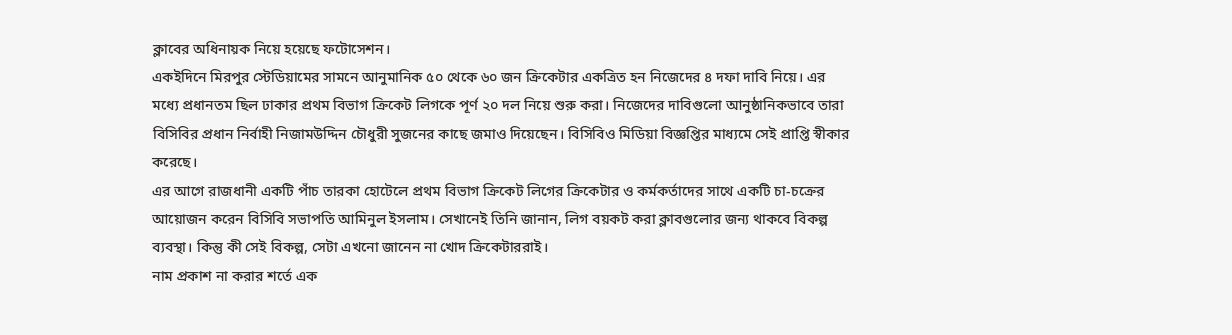ক্লাবের অধিনায়ক নিয়ে হয়েছে ফটোসেশন।
একইদিনে মিরপুর স্টেডিয়ামের সামনে আনুমানিক ৫০ থেকে ৬০ জন ক্রিকেটার একত্রিত হন নিজেদের ৪ দফা দাবি নিয়ে। এর মধ্যে প্রধানতম ছিল ঢাকার প্রথম বিভাগ ক্রিকেট লিগকে পূর্ণ ২০ দল নিয়ে শুরু করা। নিজেদের দাবিগুলো আনুষ্ঠানিকভাবে তারা বিসিবির প্রধান নির্বাহী নিজামউদ্দিন চৌধুরী সুজনের কাছে জমাও দিয়েছেন। বিসিবিও মিডিয়া বিজ্ঞপ্তির মাধ্যমে সেই প্রাপ্তি স্বীকার করেছে।
এর আগে রাজধানী একটি পাঁচ তারকা হোটেলে প্রথম বিভাগ ক্রিকেট লিগের ক্রিকেটার ও কর্মকর্তাদের সাথে একটি চা-চক্রের আয়োজন করেন বিসিবি সভাপতি আমিনুল ইসলাম। সেখানেই তিনি জানান, লিগ বয়কট করা ক্লাবগুলোর জন্য থাকবে বিকল্প ব্যবস্থা। কিন্তু কী সেই বিকল্প, সেটা এখনো জানেন না খোদ ক্রিকেটাররাই।
নাম প্রকাশ না করার শর্তে এক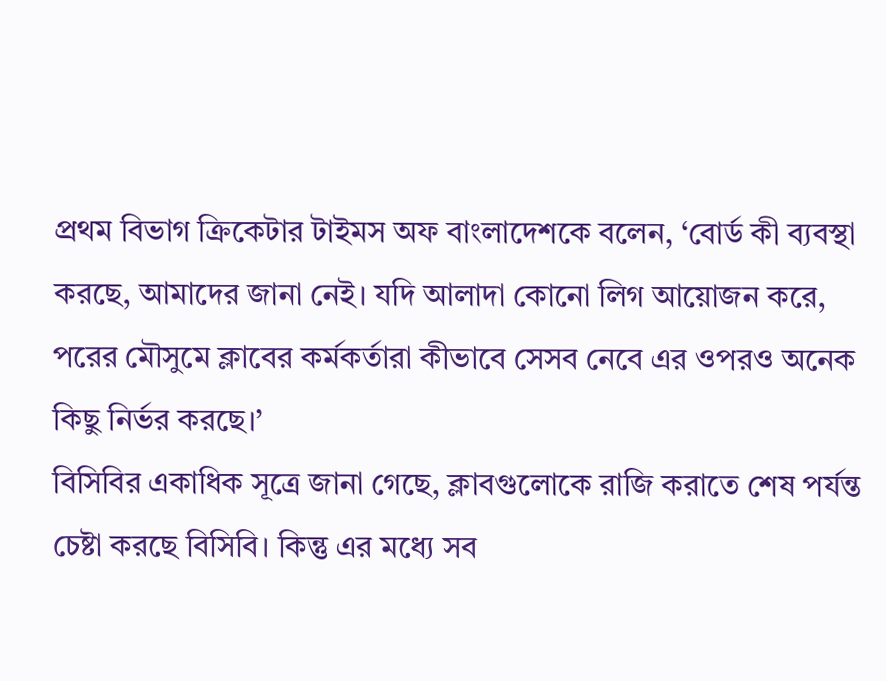প্রথম বিভাগ ক্রিকেটার টাইমস অফ বাংলাদেশকে বলেন, ‘বোর্ড কী ব্যবস্থা করছে, আমাদের জানা নেই। যদি আলাদা কোনো লিগ আয়োজন করে, পরের মৌসুমে ক্লাবের কর্মকর্তারা কীভাবে সেসব নেবে এর ওপরও অনেক কিছু নির্ভর করছে।’
বিসিবির একাধিক সূত্রে জানা গেছে, ক্লাবগুলোকে রাজি করাতে শেষ পর্যন্ত চেষ্টা করছে বিসিবি। কিন্তু এর মধ্যে সব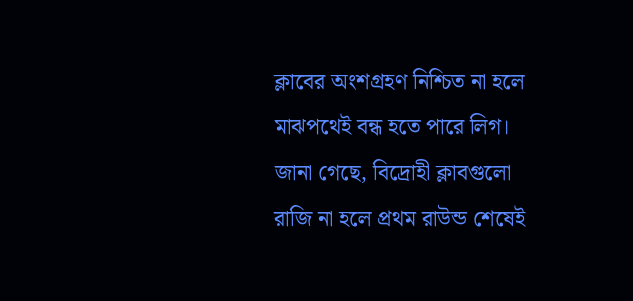ক্লাবের অংশগ্রহণ নিশ্চিত না হলে মাঝপথেই বন্ধ হতে পারে লিগ। জানা গেছে, বিদ্রোহী ক্লাবগুলো রাজি না হলে প্রথম রাউন্ড শেষেই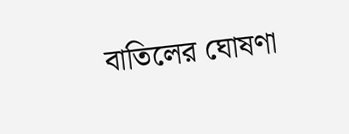বাতিলের ঘোষণা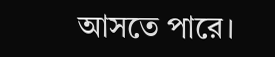আসতে পারে।